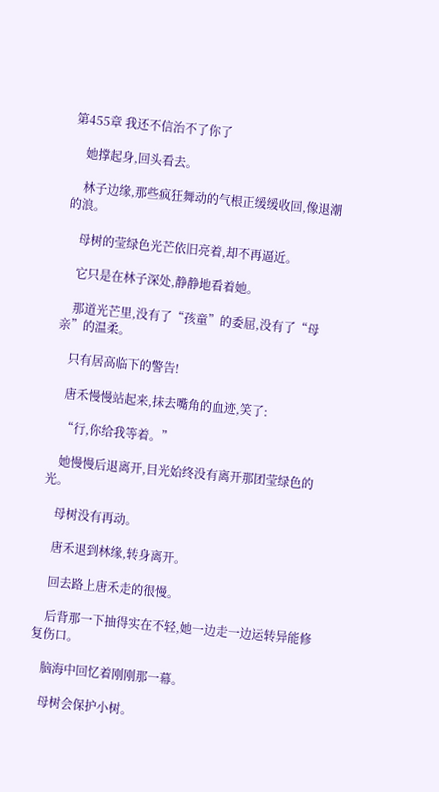第455章 我还不信治不了你了

    她撑起身,回头看去。

    林子边缘,那些疯狂舞动的气根正缓缓收回,像退潮的浪。

    母树的莹绿色光芒依旧亮着,却不再逼近。

    它只是在林子深处,静静地看着她。

    那道光芒里,没有了“孩童”的委屈,没有了“母亲”的温柔。

    只有居高临下的警告!

    唐禾慢慢站起来,抹去嘴角的血迹,笑了:

    “行,你给我等着。”

    她慢慢后退离开,目光始终没有离开那团莹绿色的光。

    母树没有再动。

    唐禾退到林缘,转身离开。

    回去路上唐禾走的很慢。

    后背那一下抽得实在不轻,她一边走一边运转异能修复伤口。

    脑海中回忆着刚刚那一幕。

    母树会保护小树。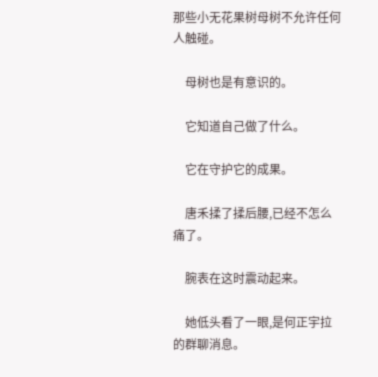那些小无花果树母树不允许任何人触碰。

    母树也是有意识的。

    它知道自己做了什么。

    它在守护它的成果。

    唐禾揉了揉后腰,已经不怎么痛了。

    腕表在这时震动起来。

    她低头看了一眼,是何正宇拉的群聊消息。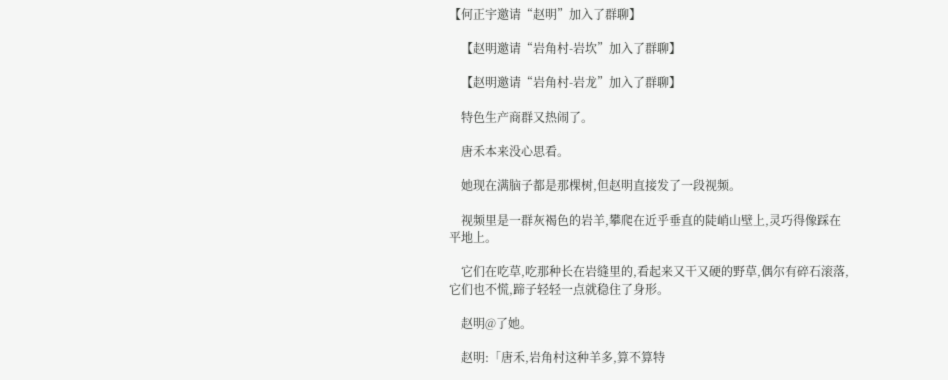【何正宇邀请“赵明”加入了群聊】

    【赵明邀请“岩角村-岩坎”加入了群聊】

    【赵明邀请“岩角村-岩龙”加入了群聊】

    特色生产商群又热闹了。

    唐禾本来没心思看。

    她现在满脑子都是那棵树,但赵明直接发了一段视频。

    视频里是一群灰褐色的岩羊,攀爬在近乎垂直的陡峭山壁上,灵巧得像踩在平地上。

    它们在吃草,吃那种长在岩缝里的,看起来又干又硬的野草,偶尔有碎石滚落,它们也不慌,蹄子轻轻一点就稳住了身形。

    赵明@了她。

    赵明:「唐禾,岩角村这种羊多,算不算特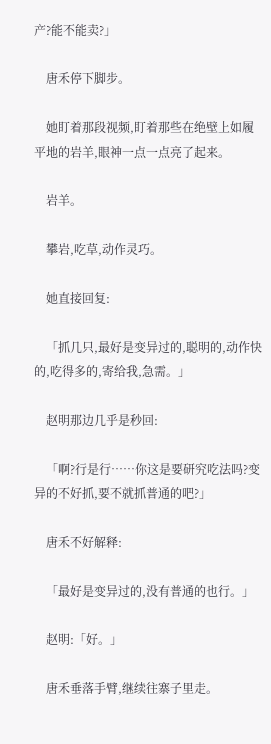产?能不能卖?」

    唐禾停下脚步。

    她盯着那段视频,盯着那些在绝壁上如履平地的岩羊,眼神一点一点亮了起来。

    岩羊。

    攀岩,吃草,动作灵巧。

    她直接回复:

    「抓几只,最好是变异过的,聪明的,动作快的,吃得多的,寄给我,急需。」

    赵明那边几乎是秒回:

    「啊?行是行……你这是要研究吃法吗?变异的不好抓,要不就抓普通的吧?」

    唐禾不好解释:

    「最好是变异过的,没有普通的也行。」

    赵明:「好。」

    唐禾垂落手臂,继续往寨子里走。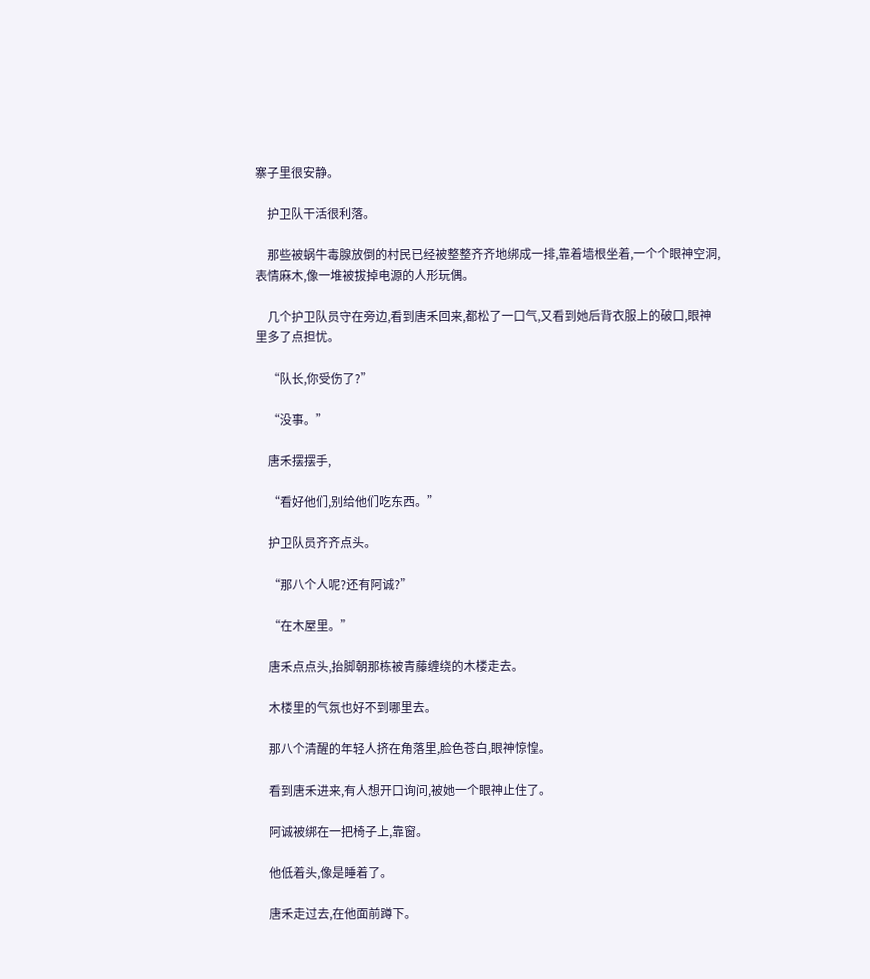寨子里很安静。

    护卫队干活很利落。

    那些被蜗牛毒腺放倒的村民已经被整整齐齐地绑成一排,靠着墙根坐着,一个个眼神空洞,表情麻木,像一堆被拔掉电源的人形玩偶。

    几个护卫队员守在旁边,看到唐禾回来,都松了一口气,又看到她后背衣服上的破口,眼神里多了点担忧。

    “队长,你受伤了?”

    “没事。”

    唐禾摆摆手,

    “看好他们,别给他们吃东西。”

    护卫队员齐齐点头。

    “那八个人呢?还有阿诚?”

    “在木屋里。”

    唐禾点点头,抬脚朝那栋被青藤缠绕的木楼走去。

    木楼里的气氛也好不到哪里去。

    那八个清醒的年轻人挤在角落里,脸色苍白,眼神惊惶。

    看到唐禾进来,有人想开口询问,被她一个眼神止住了。

    阿诚被绑在一把椅子上,靠窗。

    他低着头,像是睡着了。

    唐禾走过去,在他面前蹲下。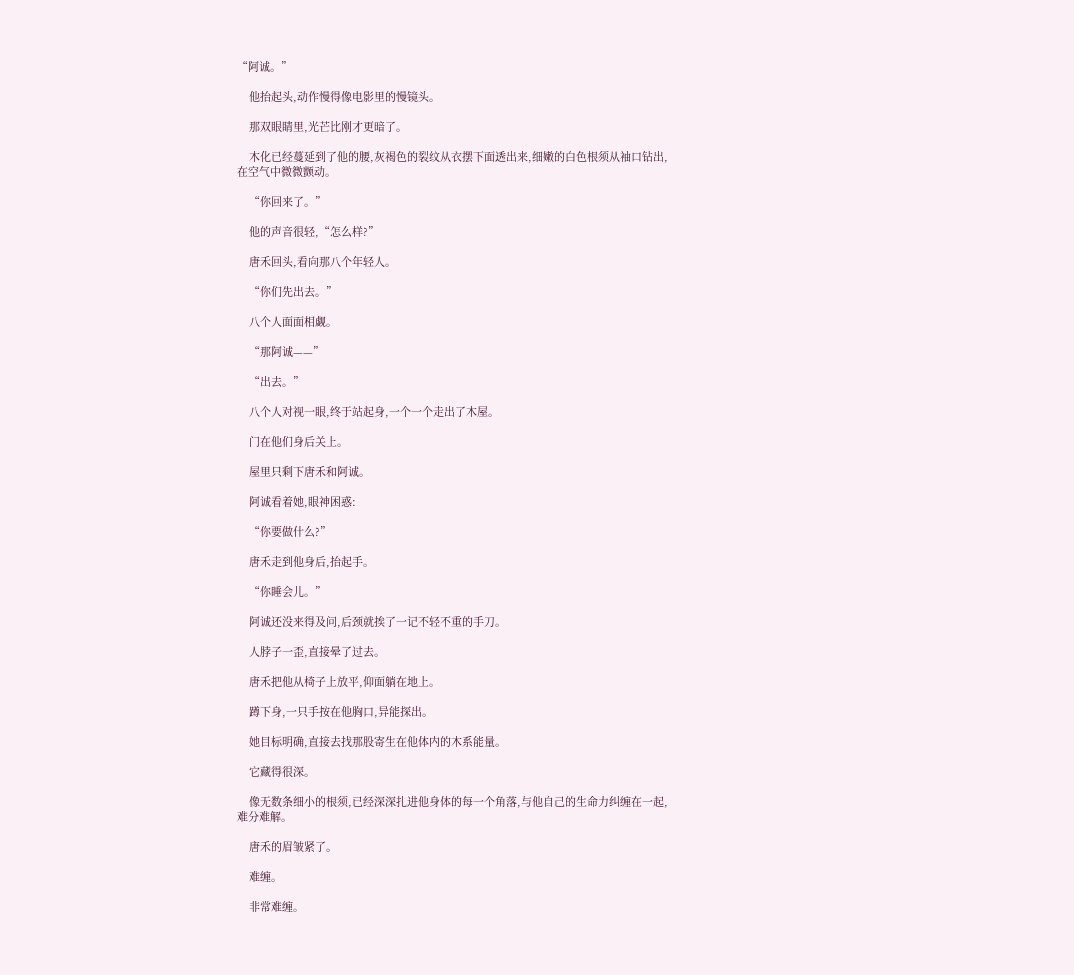“阿诚。”

    他抬起头,动作慢得像电影里的慢镜头。

    那双眼睛里,光芒比刚才更暗了。

    木化已经蔓延到了他的腰,灰褐色的裂纹从衣摆下面透出来,细嫩的白色根须从袖口钻出,在空气中微微颤动。

    “你回来了。”

    他的声音很轻,“怎么样?”

    唐禾回头,看向那八个年轻人。

    “你们先出去。”

    八个人面面相觑。

    “那阿诚——”

    “出去。”

    八个人对视一眼,终于站起身,一个一个走出了木屋。

    门在他们身后关上。

    屋里只剩下唐禾和阿诚。

    阿诚看着她,眼神困惑:

    “你要做什么?”

    唐禾走到他身后,抬起手。

    “你睡会儿。”

    阿诚还没来得及问,后颈就挨了一记不轻不重的手刀。

    人脖子一歪,直接晕了过去。

    唐禾把他从椅子上放平,仰面躺在地上。

    蹲下身,一只手按在他胸口,异能探出。

    她目标明确,直接去找那股寄生在他体内的木系能量。

    它藏得很深。

    像无数条细小的根须,已经深深扎进他身体的每一个角落,与他自己的生命力纠缠在一起,难分难解。

    唐禾的眉皱紧了。

    难缠。

    非常难缠。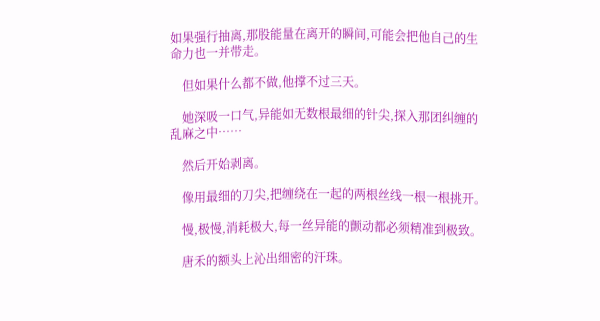如果强行抽离,那股能量在离开的瞬间,可能会把他自己的生命力也一并带走。

    但如果什么都不做,他撑不过三天。

    她深吸一口气,异能如无数根最细的针尖,探入那团纠缠的乱麻之中……

    然后开始剥离。

    像用最细的刀尖,把缠绕在一起的两根丝线一根一根挑开。

    慢,极慢,消耗极大,每一丝异能的颤动都必须精准到极致。

    唐禾的额头上沁出细密的汗珠。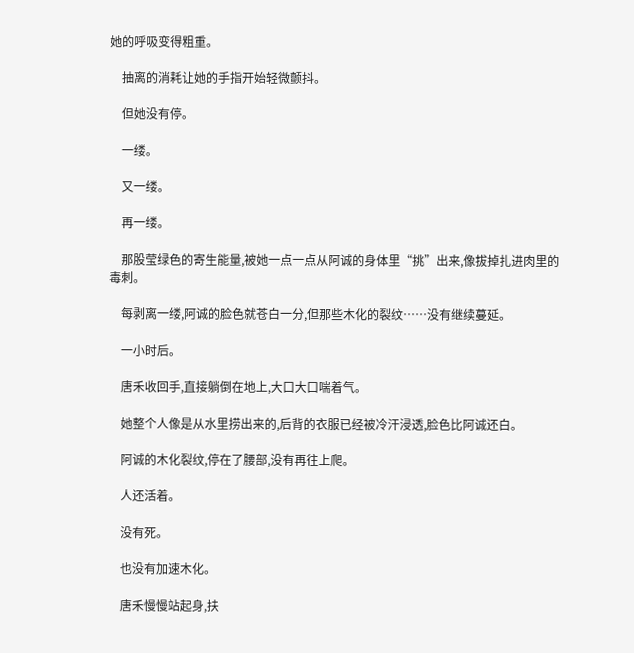她的呼吸变得粗重。

    抽离的消耗让她的手指开始轻微颤抖。

    但她没有停。

    一缕。

    又一缕。

    再一缕。

    那股莹绿色的寄生能量,被她一点一点从阿诚的身体里“挑”出来,像拔掉扎进肉里的毒刺。

    每剥离一缕,阿诚的脸色就苍白一分,但那些木化的裂纹……没有继续蔓延。

    一小时后。

    唐禾收回手,直接躺倒在地上,大口大口喘着气。

    她整个人像是从水里捞出来的,后背的衣服已经被冷汗浸透,脸色比阿诚还白。

    阿诚的木化裂纹,停在了腰部,没有再往上爬。

    人还活着。

    没有死。

    也没有加速木化。

    唐禾慢慢站起身,扶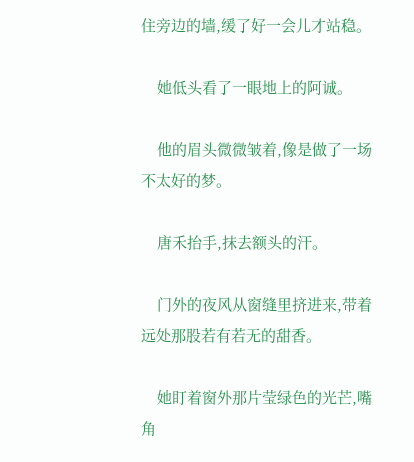住旁边的墙,缓了好一会儿才站稳。

    她低头看了一眼地上的阿诚。

    他的眉头微微皱着,像是做了一场不太好的梦。

    唐禾抬手,抹去额头的汗。

    门外的夜风从窗缝里挤进来,带着远处那股若有若无的甜香。

    她盯着窗外那片莹绿色的光芒,嘴角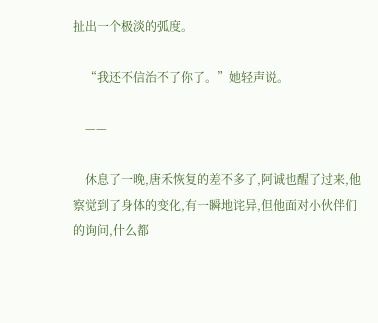扯出一个极淡的弧度。

    “我还不信治不了你了。”她轻声说。

    ——

    休息了一晚,唐禾恢复的差不多了,阿诚也醒了过来,他察觉到了身体的变化,有一瞬地诧异,但他面对小伙伴们的询问,什么都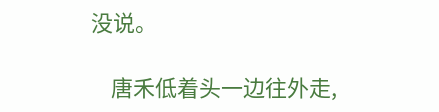没说。

    唐禾低着头一边往外走,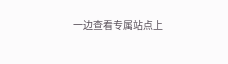一边查看专属站点上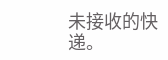未接收的快递。